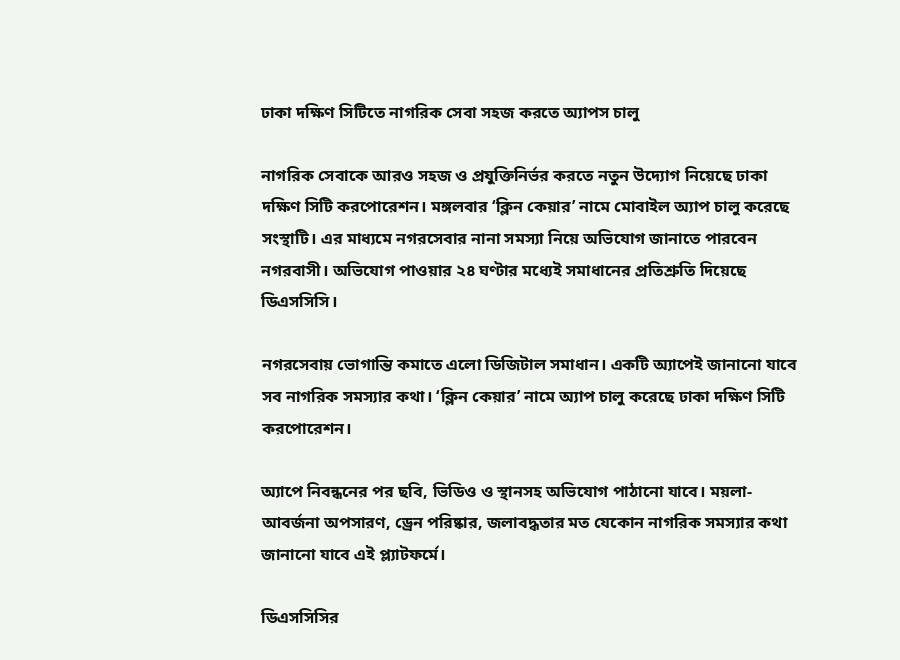ঢাকা দক্ষিণ সিটিতে নাগরিক সেবা সহজ করতে অ্যাপস চালু

নাগরিক সেবাকে আরও সহজ ও প্রযুক্তিনির্ভর করতে নতুন উদ্যোগ নিয়েছে ঢাকা দক্ষিণ সিটি করপোরেশন। মঙ্গলবার ‘ক্লিন কেয়ার’ নামে মোবাইল অ্যাপ চালু করেছে সংস্থাটি। এর মাধ্যমে নগরসেবার নানা সমস্যা নিয়ে অভিযোগ জানাতে পারবেন নগরবাসী। অভিযোগ পাওয়ার ২৪ ঘণ্টার মধ্যেই সমাধানের প্রতিশ্রুতি দিয়েছে ডিএসসিসি।

নগরসেবায় ভোগান্তি কমাতে এলো ডিজিটাল সমাধান। একটি অ্যাপেই জানানো যাবে সব নাগরিক সমস্যার কথা। ‘ক্লিন কেয়ার’ নামে অ্যাপ চালু করেছে ঢাকা দক্ষিণ সিটি করপোরেশন।

অ্যাপে নিবন্ধনের পর ছবি, ভিডিও ও স্থানসহ অভিযোগ পাঠানো যাবে। ময়লা-আবর্জনা অপসারণ, ড্রেন পরিষ্কার, জলাবদ্ধতার মত যেকোন নাগরিক সমস্যার কথা জানানো যাবে এই প্ল্যাটফর্মে।

ডিএসসিসির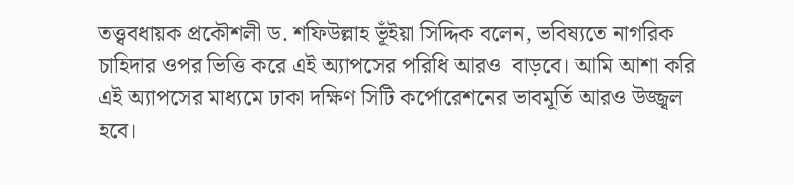তত্ত্ববধায়ক প্রকৌশলী ড. শফিউল্লাহ ভূঁইয়া সিদ্দিক বলেন, ভবিষ্যতে নাগরিক চাহিদার ওপর ভিত্তি করে এই অ্যাপসের পরিধি আরও  বাড়বে। আমি আশা করি এই অ্যাপসের মাধ্যমে ঢাকা দক্ষিণ সিটি কর্পোরেশনের ভাবমূর্তি আরও উজ্জ্বল হবে।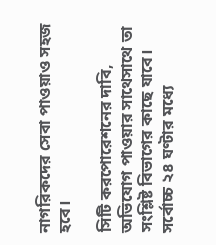নাগরিকদের সেবা পাওয়াও সহজ হবে।

সিটি করপোরেশনের দাবি, অভিযোগ পাওয়ার সাথেসাথে তা সংশ্লিষ্ট বিভাগের কাছে যাবে। সর্বোচ্চ ২৪ ঘণ্টার মধ্যে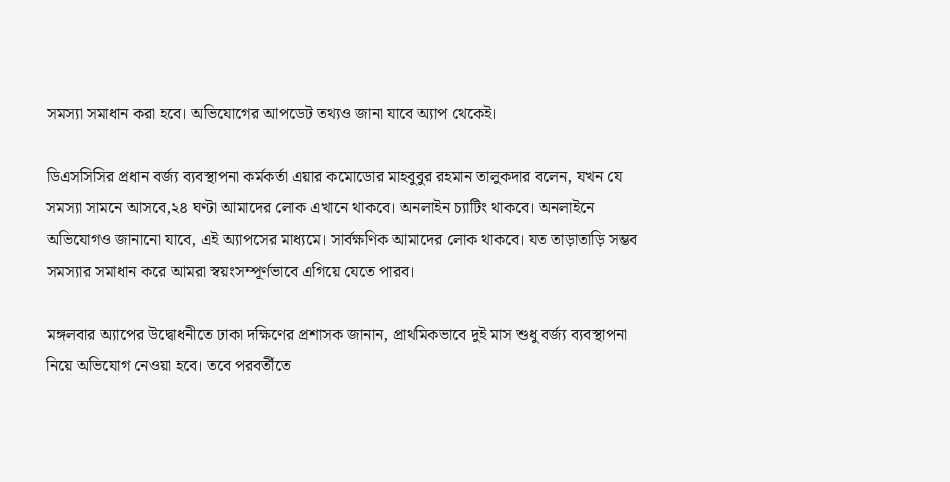সমস্যা সমাধান করা হবে। অভিযোগের আপডেট তথ্যও জানা যাবে অ্যাপ থেকেই।

ডিএসসিসির প্রধান বর্জ্য ব্যবস্থাপনা কর্মকর্তা এয়ার কমোডোর মাহবুবুর রহমান তালুকদার বলেন, যখন যে সমস্যা সামনে আসবে,২৪ ঘণ্টা আমাদের লোক এখানে থাকবে। অনলাইন চ্যাটিং থাকবে। অনলাইনে অভিযোগও জানানো যাবে, এই অ্যাপসের মাধ্যমে। সার্বক্ষণিক আমাদের লোক থাকবে। যত তাড়াতাড়ি সম্ভব সমস্যার সমাধান করে আমরা স্বয়ংসম্পূর্ণভাবে এগিয়ে যেতে পারব।

মঙ্গলবার অ্যাপের উদ্বোধনীতে ঢাকা দক্ষিণের প্রশাসক জানান, প্রাথমিকভাবে দুই মাস শুধু বর্জ্য ব্যবস্থাপনা নিয়ে অভিযোগ নেওয়া হবে। তবে পরবর্তীতে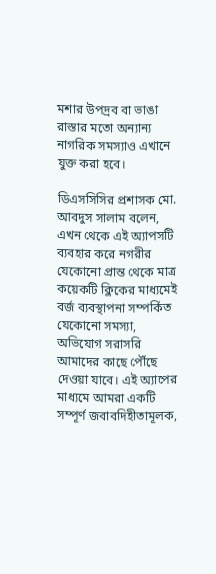মশার উপদ্রব বা ভাঙা রাস্তার মতো অন্যান্য নাগরিক সমস্যাও এখানে যুক্ত করা হবে।

ডিএসসিসির প্রশাসক মো. আবদুস সালাম বলেন, এখন থেকে এই অ্যাপসটি ব্যবহার করে নগরীর যেকোনো প্রান্ত থেকে মাত্র কয়েকটি ক্লিকের মাধ্যমেই বর্জ ব্যবস্থাপনা সম্পর্কিত যেকোনো সমস্যা, অভিযোগ সরাসরি আমাদের কাছে পৌঁছে দেওয়া যাবে। এই অ্যাপের মাধ্যমে আমরা একটি সম্পূর্ণ জবাবদিহীতামূলক,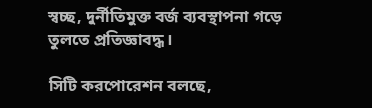স্বচ্ছ, দুর্নীতিমুক্ত বর্জ ব্যবস্থাপনা গড়ে তুলতে প্রতিজ্ঞাবদ্ধ।

সিটি করপোরেশন বলছে,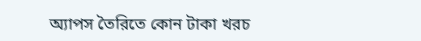অ্যাপস তৈরিতে কোন টাকা খরচ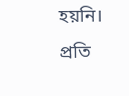হয়নি। প্রতি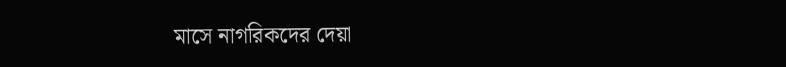মাসে নাগরিকদের দেয়া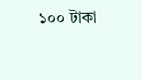১০০ টাকা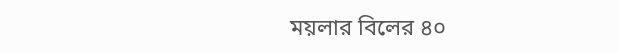ময়লার বিলের ৪০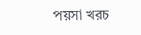পয়সা খরচ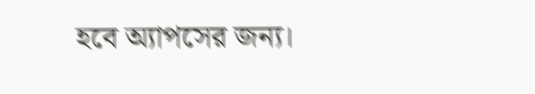হবে অ্যাপসের জন্য।